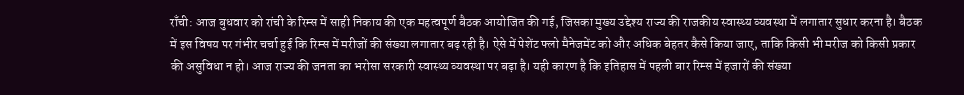राँची: आज बुधवार को रांची के रिम्स में साही निकाय की एक महत्वपूर्ण बैठक आयोजित की गई, जिसका मुख्य उद्देश्य राज्य की राजकीय स्वास्थ्य व्यवस्था में लगातार सुधार करना है। बैठक में इस विषय पर गंभीर चर्चा हुई कि रिम्स में मरीजों की संख्या लगातार बढ़ रही है। ऐसे में पेशेंट फ्लो मैनेजमेंट को और अधिक बेहतर कैसे किया जाए, ताकि किसी भी मरीज को किसी प्रकार की असुविधा न हो। आज राज्य की जनता का भरोसा सरकारी स्वास्थ्य व्यवस्था पर बढ़ा है। यही कारण है कि इतिहास में पहली बार रिम्स में हजारों की संख्या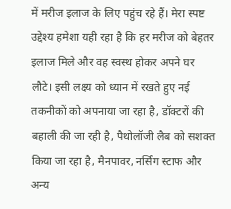में मरीज इलाज के लिए पहुंच रहे हैं। मेरा स्पष्ट उद्देश्य हमेशा यही रहा है कि हर मरीज को बेहतर इलाज मिले और वह स्वस्थ होकर अपने घर लौटे। इसी लक्ष्य को ध्यान में रखते हुए नई तकनीकों को अपनाया जा रहा है, डॉक्टरों की बहाली की जा रही है, पैथोलॉजी लैब को सशक्त किया जा रहा है, मैनपावर, नर्सिंग स्टाफ और अन्य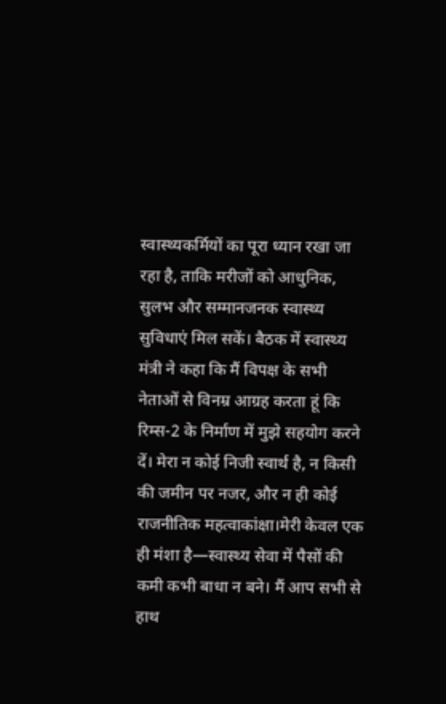स्वास्थ्यकर्मियों का पूरा ध्यान रखा जा रहा है, ताकि मरीजों को आधुनिक, सुलभ और सम्मानजनक स्वास्थ्य सुविधाएं मिल सकें। बैठक में स्वास्थ्य मंत्री ने कहा कि मैं विपक्ष के सभी नेताओं से विनम्र आग्रह करता हूं कि रिम्स-2 के निर्माण में मुझे सहयोग करने दें। मेरा न कोई निजी स्वार्थ है, न किसी की जमीन पर नजर, और न ही कोई राजनीतिक महत्वाकांक्षा।मेरी केवल एक ही मंशा है—स्वास्थ्य सेवा में पैसों की कमी कभी बाधा न बने। मैं आप सभी से हाथ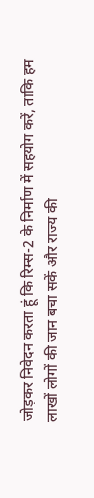जोड़कर निवेदन करता हूं कि रिम्स-2 के निर्माण में सहयोग करें, ताकि हम लाखों लोगों की जान बचा सकें और राज्य की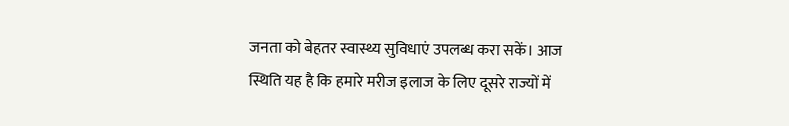जनता को बेहतर स्वास्थ्य सुविधाएं उपलब्ध करा सकें। आज स्थिति यह है कि हमारे मरीज इलाज के लिए दूसरे राज्यों में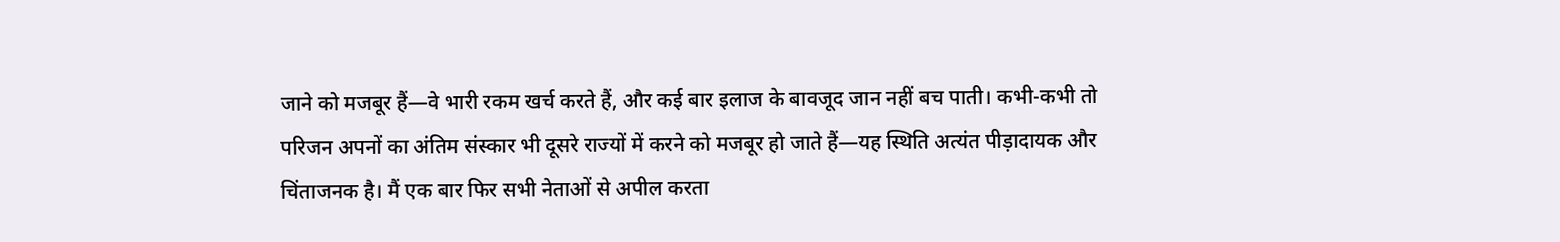जाने को मजबूर हैं—वे भारी रकम खर्च करते हैं, और कई बार इलाज के बावजूद जान नहीं बच पाती। कभी-कभी तो परिजन अपनों का अंतिम संस्कार भी दूसरे राज्यों में करने को मजबूर हो जाते हैं—यह स्थिति अत्यंत पीड़ादायक और चिंताजनक है। मैं एक बार फिर सभी नेताओं से अपील करता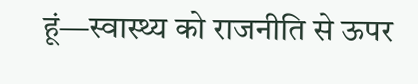हूं—स्वास्थ्य को राजनीति से ऊपर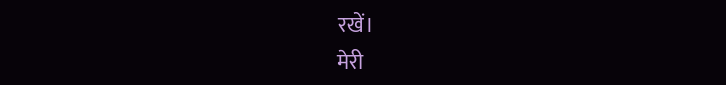रखें।
मेरी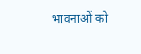भावनाओं को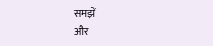समझें
और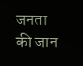जनता की जान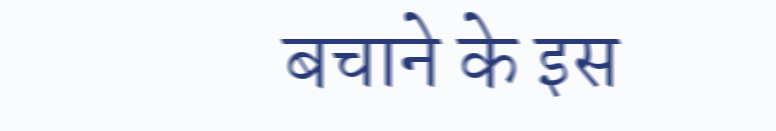बचाने के इस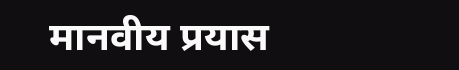मानवीय प्रयास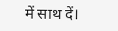में साथ दें।